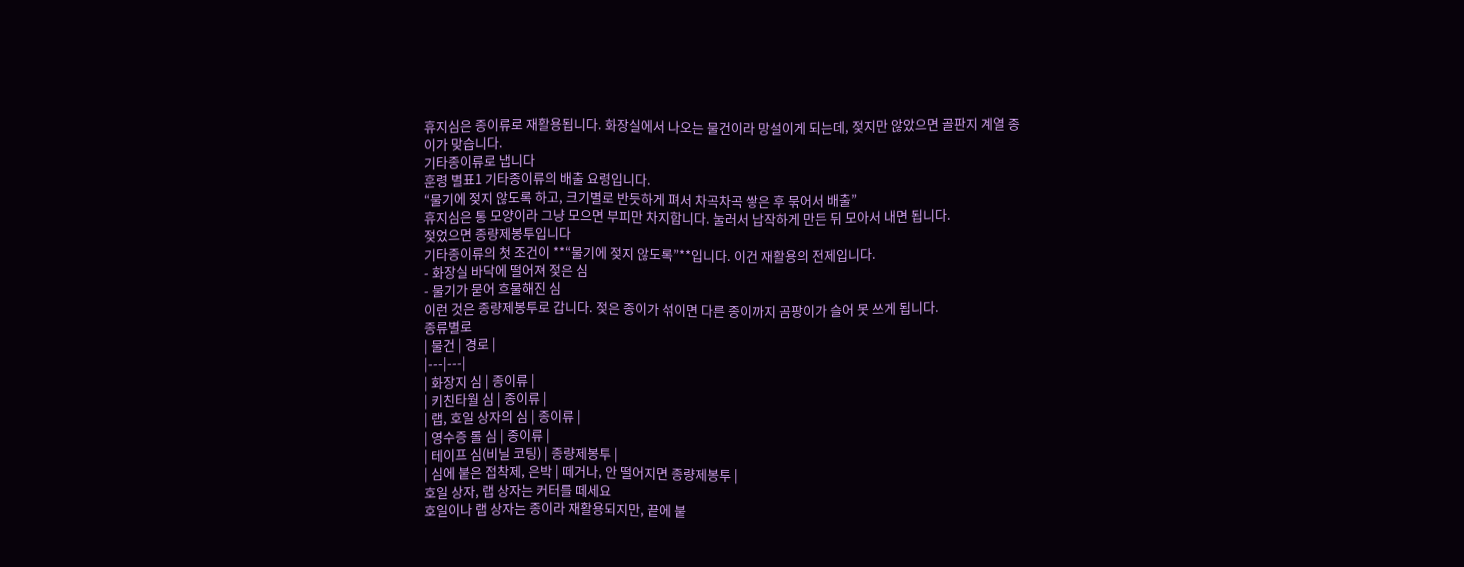휴지심은 종이류로 재활용됩니다. 화장실에서 나오는 물건이라 망설이게 되는데, 젖지만 않았으면 골판지 계열 종이가 맞습니다.
기타종이류로 냅니다
훈령 별표1 기타종이류의 배출 요령입니다.
“물기에 젖지 않도록 하고, 크기별로 반듯하게 펴서 차곡차곡 쌓은 후 묶어서 배출”
휴지심은 통 모양이라 그냥 모으면 부피만 차지합니다. 눌러서 납작하게 만든 뒤 모아서 내면 됩니다.
젖었으면 종량제봉투입니다
기타종이류의 첫 조건이 **“물기에 젖지 않도록”**입니다. 이건 재활용의 전제입니다.
- 화장실 바닥에 떨어져 젖은 심
- 물기가 묻어 흐물해진 심
이런 것은 종량제봉투로 갑니다. 젖은 종이가 섞이면 다른 종이까지 곰팡이가 슬어 못 쓰게 됩니다.
종류별로
| 물건 | 경로 |
|---|---|
| 화장지 심 | 종이류 |
| 키친타월 심 | 종이류 |
| 랩, 호일 상자의 심 | 종이류 |
| 영수증 롤 심 | 종이류 |
| 테이프 심(비닐 코팅) | 종량제봉투 |
| 심에 붙은 접착제, 은박 | 떼거나, 안 떨어지면 종량제봉투 |
호일 상자, 랩 상자는 커터를 떼세요
호일이나 랩 상자는 종이라 재활용되지만, 끝에 붙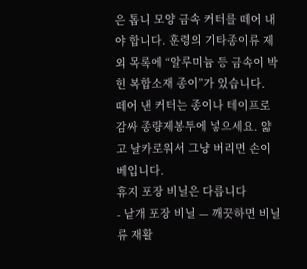은 톱니 모양 금속 커터를 떼어 내야 합니다. 훈령의 기타종이류 제외 목록에 “알루미늄 등 금속이 박힌 복합소재 종이”가 있습니다.
떼어 낸 커터는 종이나 테이프로 감싸 종량제봉투에 넣으세요. 얇고 날카로워서 그냥 버리면 손이 베입니다.
휴지 포장 비닐은 다릅니다
- 낱개 포장 비닐 — 깨끗하면 비닐류 재활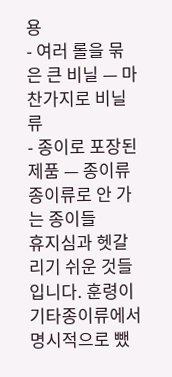용
- 여러 롤을 묶은 큰 비닐 — 마찬가지로 비닐류
- 종이로 포장된 제품 — 종이류
종이류로 안 가는 종이들
휴지심과 헷갈리기 쉬운 것들입니다. 훈령이 기타종이류에서 명시적으로 뺐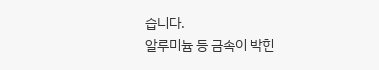습니다.
알루미늄 등 금속이 박힌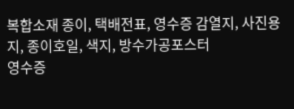복합소재 종이, 택배전표, 영수증 감열지, 사진용지, 종이호일, 색지, 방수가공포스터
영수증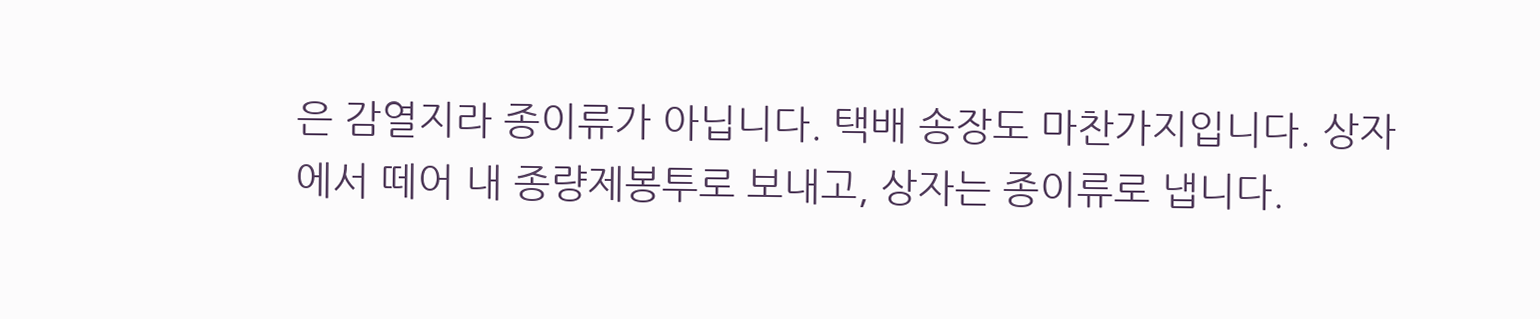은 감열지라 종이류가 아닙니다. 택배 송장도 마찬가지입니다. 상자에서 떼어 내 종량제봉투로 보내고, 상자는 종이류로 냅니다.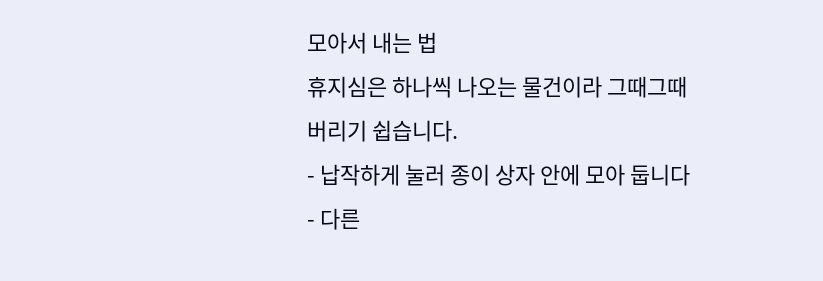모아서 내는 법
휴지심은 하나씩 나오는 물건이라 그때그때 버리기 쉽습니다.
- 납작하게 눌러 종이 상자 안에 모아 둡니다
- 다른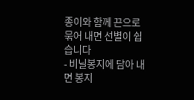종이와 함께 끈으로 묶어 내면 선별이 쉽습니다
- 비닐봉지에 담아 내면 봉지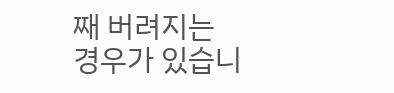째 버려지는 경우가 있습니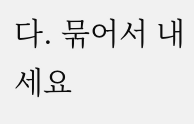다. 묶어서 내세요